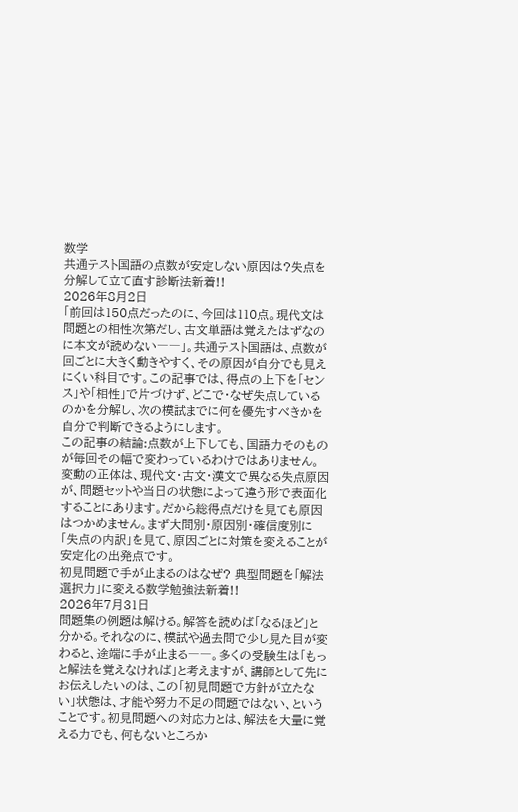数学
共通テスト国語の点数が安定しない原因は?失点を分解して立て直す診断法新着!!
2026年8月2日
「前回は150点だったのに、今回は110点。現代文は問題との相性次第だし、古文単語は覚えたはずなのに本文が読めない――」。共通テスト国語は、点数が回ごとに大きく動きやすく、その原因が自分でも見えにくい科目です。この記事では、得点の上下を「センス」や「相性」で片づけず、どこで・なぜ失点しているのかを分解し、次の模試までに何を優先すべきかを自分で判断できるようにします。
この記事の結論:点数が上下しても、国語力そのものが毎回その幅で変わっているわけではありません。変動の正体は、現代文・古文・漢文で異なる失点原因が、問題セットや当日の状態によって違う形で表面化することにあります。だから総得点だけを見ても原因はつかめません。まず大問別・原因別・確信度別に「失点の内訳」を見て、原因ごとに対策を変えることが安定化の出発点です。
初見問題で手が止まるのはなぜ? 典型問題を「解法選択力」に変える数学勉強法新着!!
2026年7月31日
問題集の例題は解ける。解答を読めば「なるほど」と分かる。それなのに、模試や過去問で少し見た目が変わると、途端に手が止まる――。多くの受験生は「もっと解法を覚えなければ」と考えますが、講師として先にお伝えしたいのは、この「初見問題で方針が立たない」状態は、才能や努力不足の問題ではない、ということです。初見問題への対応力とは、解法を大量に覚える力でも、何もないところか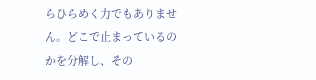らひらめく力でもありません。どこで止まっているのかを分解し、その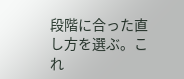段階に合った直し方を選ぶ。これ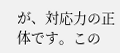が、対応力の正体です。この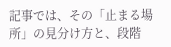記事では、その「止まる場所」の見分け方と、段階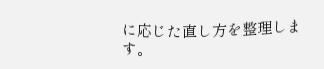に応じた直し方を整理します。